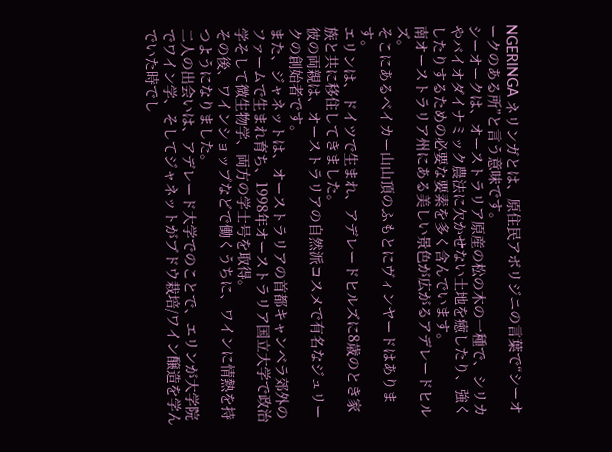NGERINGA ネリンガとは、原住民アボリジニの言葉で“シーオークのある所”と言う意味です。
シーオークは、オーストラリア原産の松の木の一種で、シリカやバイオダイナミック農法に欠かせない土地を癒したり、強くしたりするための必要な要素を多く含んでいます。
南オーストラリア州にある美しい景色が広がるアデレードヒルズ。
そこにあるベイカー山山頂のふもとにヴィンヤードはあります。
エリンは、ドイツで生まれ、アデレードヒルズに8歳のとき家族と共に移住してきました。
彼の両親は、オーストラリアの自然派コスメで有名なジュリークの創始者です。
また、ジャネットは、オーストラリアの首都キャンベラ郊外のファームで生まれ育ち、1998年オーストラリア国立大学で政治学そして微生物学、両方の学士号を取得。
その後、ワインショップなどで働くうちに、ワインに情熱を持つようになりました。
二人の出会いは、アデレード大学でのことで、エリンが大学院でワイン学、そしてジャネットがブドウ栽培/ワイン醸造を学んでいた時でし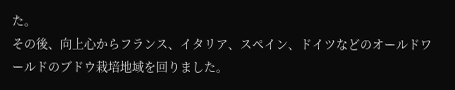た。
その後、向上心からフランス、イタリア、スペイン、ドイツなどのオールドワールドのブドウ栽培地域を回りました。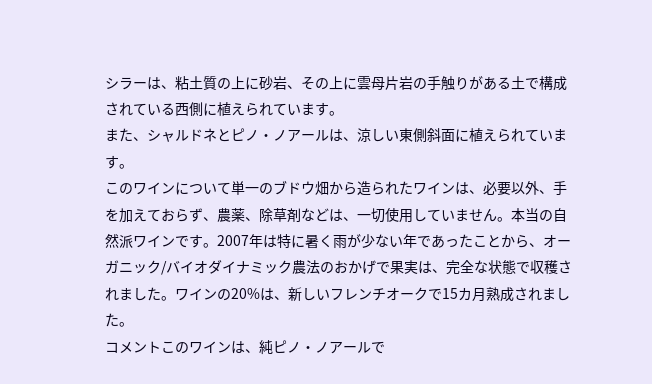シラーは、粘土質の上に砂岩、その上に雲母片岩の手触りがある土で構成されている西側に植えられています。
また、シャルドネとピノ・ノアールは、涼しい東側斜面に植えられています。
このワインについて単一のブドウ畑から造られたワインは、必要以外、手を加えておらず、農薬、除草剤などは、一切使用していません。本当の自然派ワインです。2007年は特に暑く雨が少ない年であったことから、オーガニック/バイオダイナミック農法のおかげで果実は、完全な状態で収穫されました。ワインの20%は、新しいフレンチオークで15カ月熟成されました。
コメントこのワインは、純ピノ・ノアールで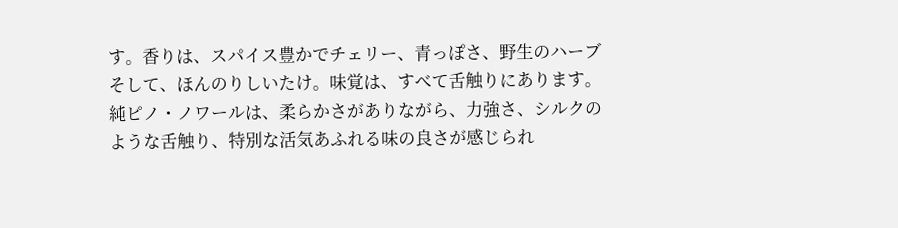す。香りは、スパイス豊かでチェリー、青っぽさ、野生のハーブそして、ほんのりしいたけ。味覚は、すべて舌触りにあります。純ピノ・ノワールは、柔らかさがありながら、力強さ、シルクのような舌触り、特別な活気あふれる味の良さが感じられ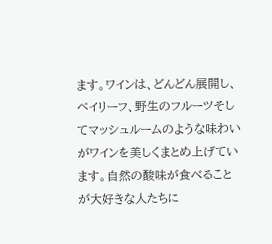ます。ワインは、どんどん展開し、ベイリーフ、野生のフルーツそしてマッシュルームのような味わいがワインを美しくまとめ上げています。自然の酸味が食べることが大好きな人たちに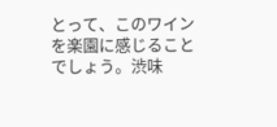とって、このワインを楽園に感じることでしょう。渋味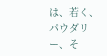は、若く、パウダリー、そ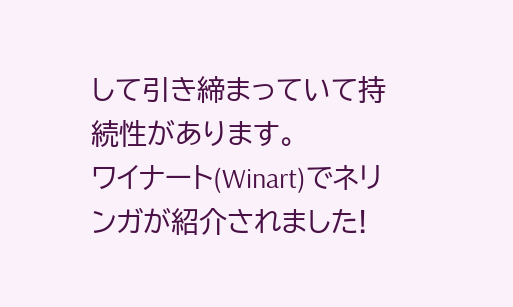して引き締まっていて持続性があります。
ワイナート(Winart)でネリンガが紹介されました!